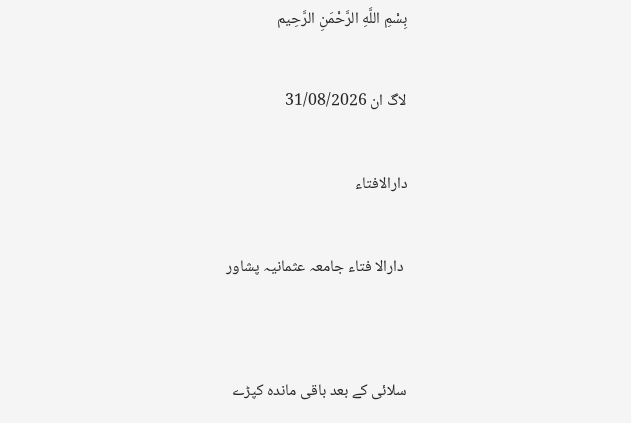بِسْمِ اللَّهِ الرَّحْمَنِ الرَّحِيم

لاگ ان 31/08/2026

دارالافتاء

 دارالا فتاء جامعہ عثمانیہ پشاور


سلائی کے بعد باقی ماندہ کپڑے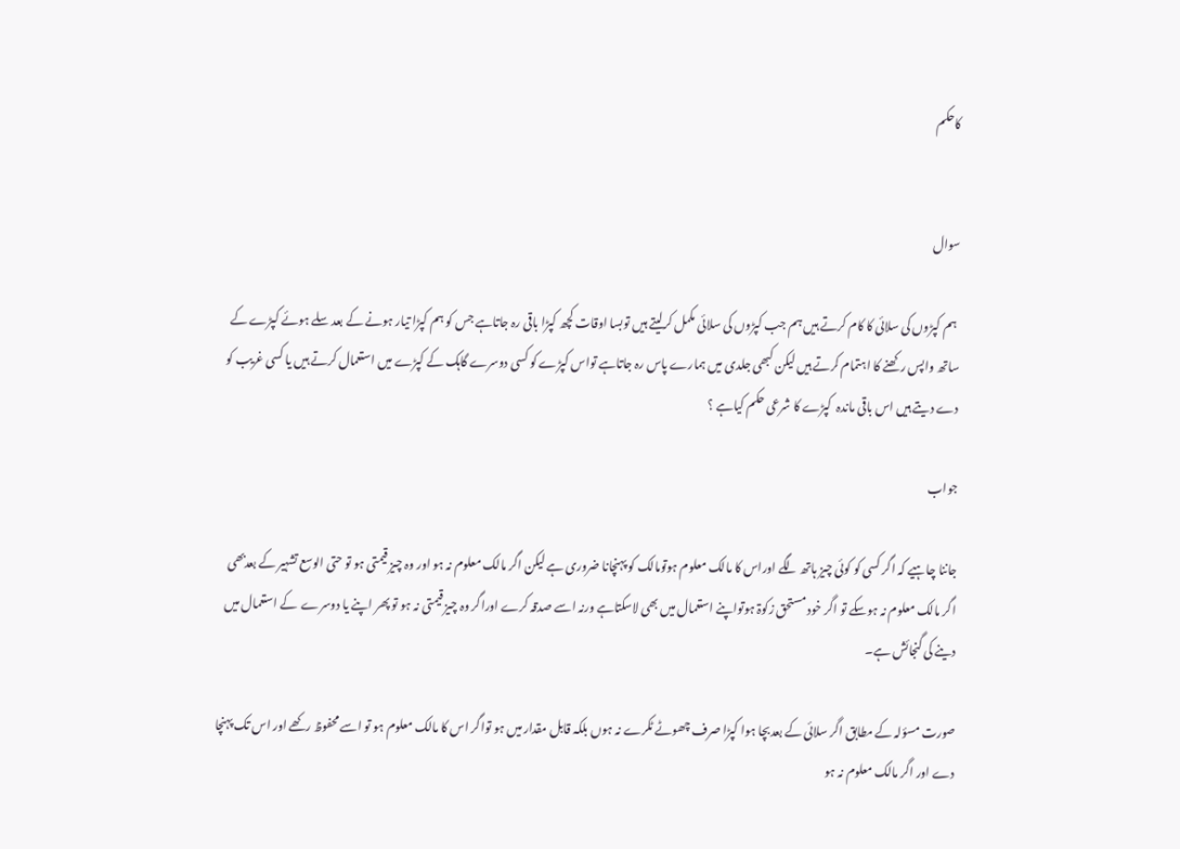کاحکم


سوال

 ہم کپڑوں کی سلائی کا کام کرتے ہیں ہم جب کپڑوں کی سلائی مکمل کرلیتے ہیں توبسا اوقات کچھ کپڑا باقی رہ جاتاہے جس کو ہم کپڑا تیار ہونے کے بعد سلے ہوئے کپڑے کے ساتھ واپس رکھنے کا اہتمام کرتے ہیں لیکن کبھی جلدی میں ہمارے پاس رہ جاتاہے تواس کپڑے کو کسی دوسرے گاہک کے کپڑے میں استعمال کرتے ہیں یا کسی غریب کو دے دیتے ہیں اس باقی ماندہ  کپڑے کا شرعی حکم کیاہے ؟

جواب

جاننا چاہیے کہ اگر کسی کو کوئی چیز ہاتھ لگے اوراس کا مالک معلوم ہوتومالک کو پہنچانا ضروری ہے لیکن اگر مالک معلوم نہ ہو اور وہ چیز قیمتی ہو تو حتی الوسع تشہیر کے بعدبھی اگر مالک معلوم نہ ہوسکے تو اگر خود مستحق زکوۃ ہوتواپنے استعمال میں بھی لاسکتاہے ورنہ اسے صدقہ کرے اوراگر وہ چیز قیمتی نہ ہو تو پھر اپنے یا دوسرے  کے استعمال میں دینے کی گنجائش ہے۔

صورت مسؤلہ کے مطابق اگر سلائی کے بعدبچا ہوا کپڑا صرف چھوٹے ٹکرے نہ ہوں بلکہ قابل مقدار میں ہو تواگر اس کا مالک معلوم ہو تو اسے محفوظ رکھے اور اس تک پہنچا دے اور اگر مالک معلوم نہ ہو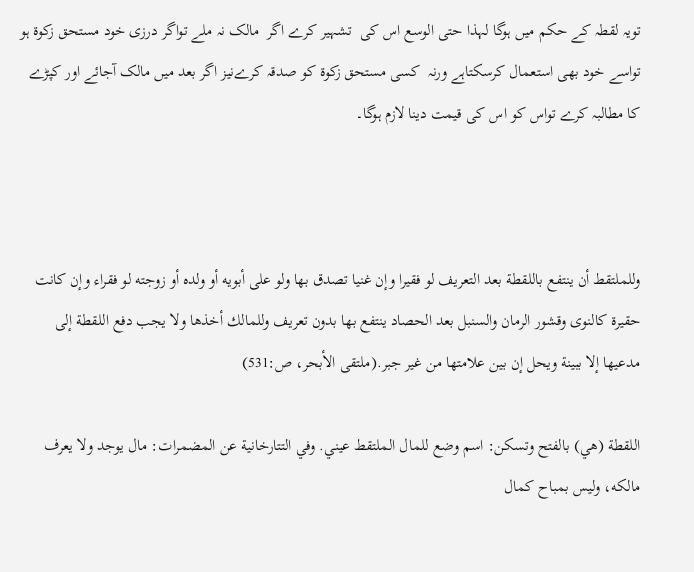تویہ لقطہ کے حکم میں ہوگا لہذا حتی الوسع اس کی  تشہیر کرے اگر  مالک نہ ملے تواگر درزی خود مستحق زکوۃ ہو تواسے خود بھی استعمال کرسکتاہے ورنہ  کسی مستحق زکوۃ کو صدقہ کرےنیز اگر بعد میں مالک آجائے اور کپڑے کا مطالبہ کرے تواس کو اس کی قیمت دینا لازم ہوگا۔



وللملتقط أن ينتفع باللقطة بعد التعريف لو فقيرا وإن غنيا تصدق بها ولو على أبويه أو ولده أو زوجته لو فقراء وإن كانت حقيرة كالنوى وقشور الرمان والسنبل بعد الحصاد ينتفع بها بدون تعريف وللمالك أخذها ولا يجب دفع اللقطة إلى مدعيها إلا ببينة ويحل إن بين علامتها من غير جبر.(ملتقى الأبحر، ص:531)

اللقطة (هي) بالفتح وتسكن: اسم وضع للمال الملتقط عيني. وفي التتارخانية عن المضمرات: مال يوجد ولا يعرف مالكه، وليس بمباح كمال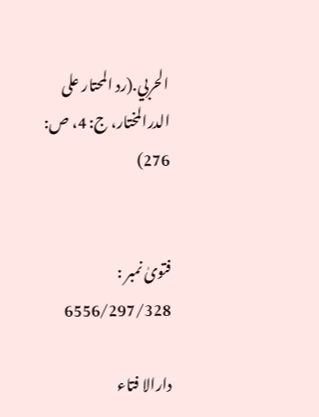الحربي.(رد المحتار على الدرالمختار، ج: 4، ص: 276)


فتویٰ نمبر : 6556/297/328

دارالا فتاء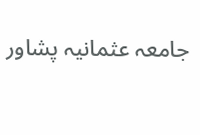جامعہ عثمانیہ پشاور